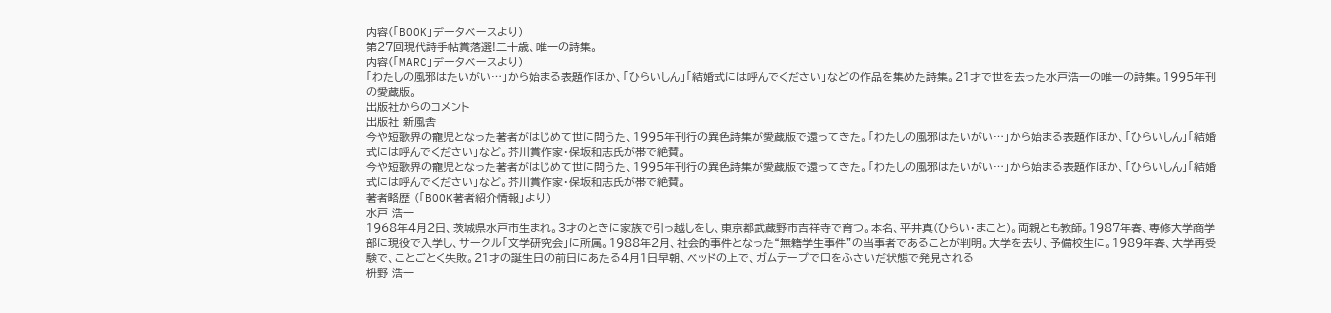内容(「BOOK」データベースより)
第27回現代詩手帖賞落選!二十歳、唯一の詩集。
内容(「MARC」データベースより)
「わたしの風邪はたいがい…」から始まる表題作ほか、「ひらいしん」「結婚式には呼んでください」などの作品を集めた詩集。21才で世を去った水戸浩一の唯一の詩集。1995年刊の愛蔵版。
出版社からのコメント
出版社 新風舎
今や短歌界の寵児となった著者がはじめて世に問うた、1995年刊行の異色詩集が愛蔵版で還ってきた。「わたしの風邪はたいがい…」から始まる表題作ほか、「ひらいしん」「結婚式には呼んでください」など。芥川賞作家・保坂和志氏が帯で絶賛。
今や短歌界の寵児となった著者がはじめて世に問うた、1995年刊行の異色詩集が愛蔵版で還ってきた。「わたしの風邪はたいがい…」から始まる表題作ほか、「ひらいしん」「結婚式には呼んでください」など。芥川賞作家・保坂和志氏が帯で絶賛。
著者略歴 (「BOOK著者紹介情報」より)
水戸 浩一
1968年4月2日、茨城県水戸市生まれ。3才のときに家族で引っ越しをし、東京都武蔵野市吉祥寺で育つ。本名、平井真(ひらい・まこと)。両親とも教師。1987年春、専修大学商学部に現役で入学し、サークル「文学研究会」に所属。1988年2月、社会的事件となった“無籍学生事件”の当事者であることが判明。大学を去り、予備校生に。1989年春、大学再受験で、ことごとく失敗。21才の誕生日の前日にあたる4月1日早朝、ベッドの上で、ガムテープで口をふさいだ状態で発見される
枡野 浩一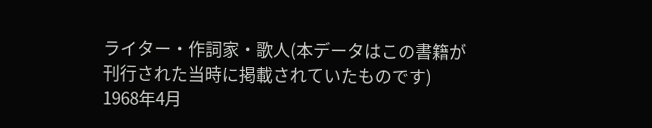ライター・作詞家・歌人(本データはこの書籍が刊行された当時に掲載されていたものです)
1968年4月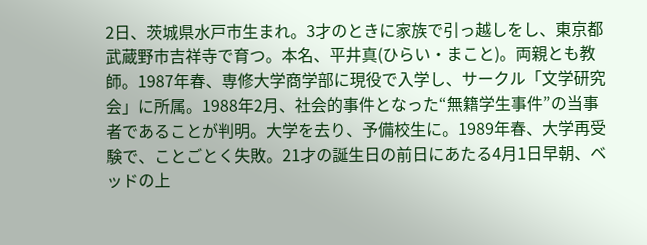2日、茨城県水戸市生まれ。3才のときに家族で引っ越しをし、東京都武蔵野市吉祥寺で育つ。本名、平井真(ひらい・まこと)。両親とも教師。1987年春、専修大学商学部に現役で入学し、サークル「文学研究会」に所属。1988年2月、社会的事件となった“無籍学生事件”の当事者であることが判明。大学を去り、予備校生に。1989年春、大学再受験で、ことごとく失敗。21才の誕生日の前日にあたる4月1日早朝、ベッドの上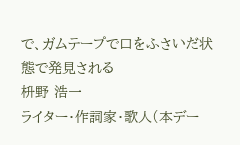で、ガムテープで口をふさいだ状態で発見される
枡野 浩一
ライター・作詞家・歌人(本デー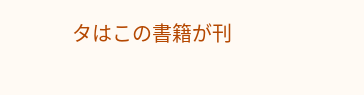タはこの書籍が刊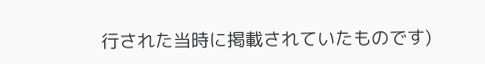行された当時に掲載されていたものです)